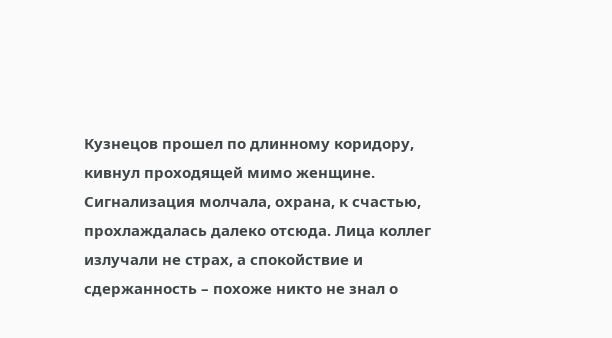Кузнецов прошел по длинному коридору, кивнул проходящей мимо женщине. Сигнализация молчала, охрана, к счастью, прохлаждалась далеко отсюда. Лица коллег излучали не страх, а спокойствие и сдержанность – похоже никто не знал о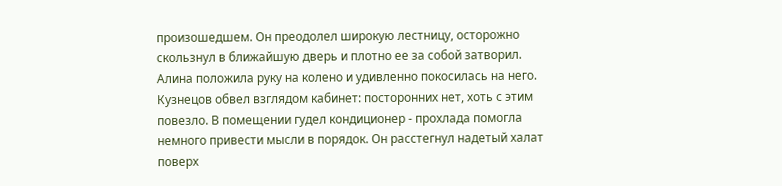произошедшем. Он преодолел широкую лестницу, осторожно скользнул в ближайшую дверь и плотно ее за собой затворил.
Алина положила руку на колено и удивленно покосилась на него. Кузнецов обвел взглядом кабинет: посторонних нет, хоть с этим повезло. В помещении гудел кондиционер - прохлада помогла немного привести мысли в порядок. Он расстегнул надетый халат поверх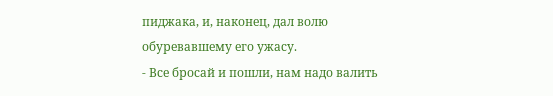пиджака, и, наконец, дал волю обуревавшему его ужасу.
- Все бросай и пошли, нам надо валить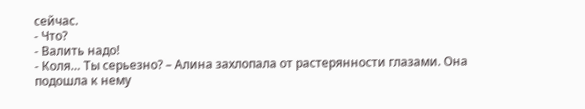сейчас.
- Что?
- Валить надо!
- Коля… Ты серьезно? – Алина захлопала от растерянности глазами. Она подошла к нему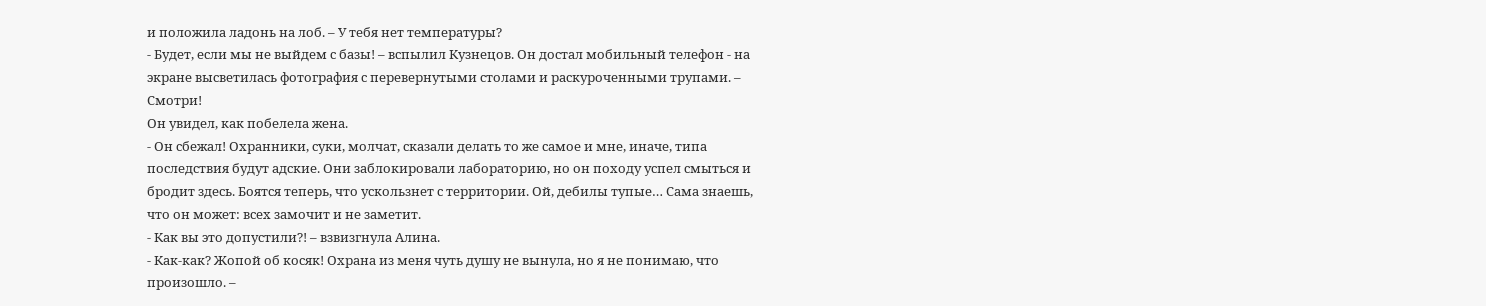и положила ладонь на лоб. – У тебя нет температуры?
- Будет, если мы не выйдем с базы! – вспылил Кузнецов. Он достал мобильный телефон - на экране высветилась фотография с перевернутыми столами и раскуроченными трупами. – Смотри!
Он увидел, как побелела жена.
- Он сбежал! Охранники, суки, молчат, сказали делать то же самое и мне, иначе, типа последствия будут адские. Они заблокировали лабораторию, но он походу успел смыться и бродит здесь. Боятся теперь, что ускользнет с территории. Ой, дебилы тупые… Сама знаешь, что он может: всех замочит и не заметит.
- Как вы это допустили?! – взвизгнула Алина.
- Как-как? Жопой об косяк! Охрана из меня чуть душу не вынула, но я не понимаю, что произошло. –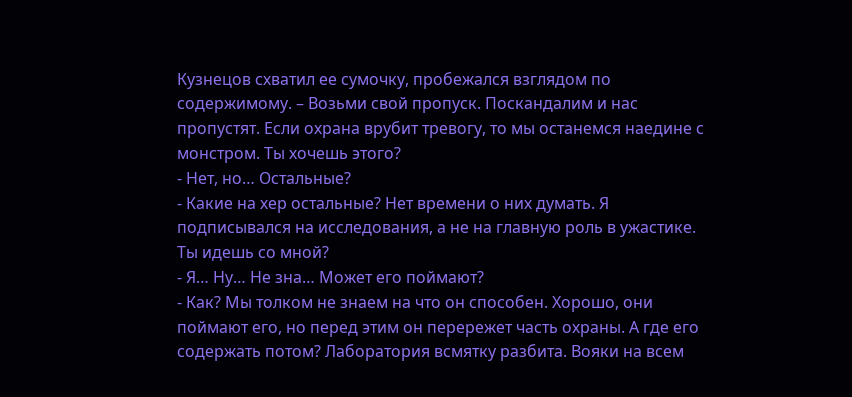Кузнецов схватил ее сумочку, пробежался взглядом по содержимому. – Возьми свой пропуск. Поскандалим и нас пропустят. Если охрана врубит тревогу, то мы останемся наедине с монстром. Ты хочешь этого?
- Нет, но… Остальные?
- Какие на хер остальные? Нет времени о них думать. Я подписывался на исследования, а не на главную роль в ужастике. Ты идешь со мной?
- Я… Ну… Не зна… Может его поймают?
- Как? Мы толком не знаем на что он способен. Хорошо, они поймают его, но перед этим он перережет часть охраны. А где его содержать потом? Лаборатория всмятку разбита. Вояки на всем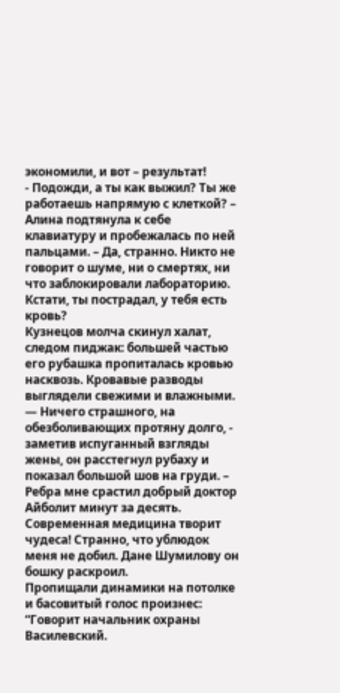экономили, и вот – результат!
- Подожди, а ты как выжил? Ты же работаешь напрямую с клеткой? – Алина подтянула к себе клавиатуру и пробежалась по ней пальцами. – Да, странно. Никто не говорит о шуме, ни о смертях, ни что заблокировали лабораторию. Кстати, ты пострадал, у тебя есть кровь?
Кузнецов молча скинул халат, следом пиджак: большей частью его рубашка пропиталась кровью насквозь. Кровавые разводы выглядели свежими и влажными.
— Ничего страшного, на обезболивающих протяну долго, - заметив испуганный взгляды жены, он расстегнул рубаху и показал большой шов на груди. – Ребра мне срастил добрый доктор Айболит минут за десять. Современная медицина творит чудеса! Странно, что ублюдок меня не добил. Дане Шумилову он бошку раскроил.
Пропищали динамики на потолке и басовитый голос произнес:
“Говорит начальник охраны Василевский.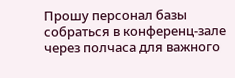Прошу персонал базы собраться в конференц-зале через полчаса для важного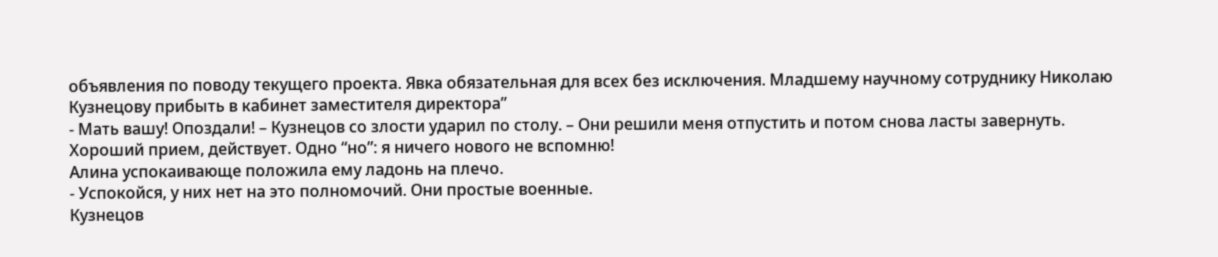объявления по поводу текущего проекта. Явка обязательная для всех без исключения. Младшему научному сотруднику Николаю Кузнецову прибыть в кабинет заместителя директора”
- Мать вашу! Опоздали! – Кузнецов со злости ударил по столу. – Они решили меня отпустить и потом снова ласты завернуть. Хороший прием, действует. Одно “но”: я ничего нового не вспомню!
Алина успокаивающе положила ему ладонь на плечо.
- Успокойся, у них нет на это полномочий. Они простые военные.
Кузнецов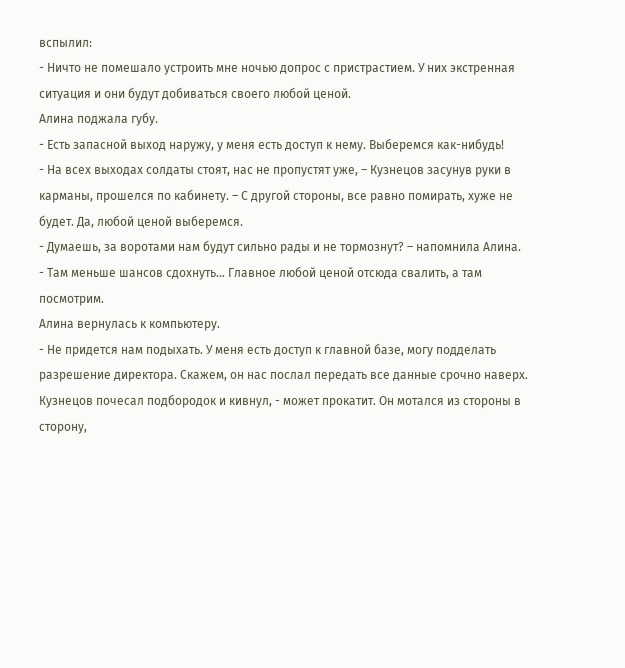вспылил:
- Ничто не помешало устроить мне ночью допрос с пристрастием. У них экстренная ситуация и они будут добиваться своего любой ценой.
Алина поджала губу.
- Есть запасной выход наружу, у меня есть доступ к нему. Выберемся как-нибудь!
- На всех выходах солдаты стоят, нас не пропустят уже, – Кузнецов засунув руки в карманы, прошелся по кабинету. – С другой стороны, все равно помирать, хуже не будет. Да, любой ценой выберемся.
- Думаешь, за воротами нам будут сильно рады и не тормознут? – напомнила Алина.
- Там меньше шансов сдохнуть… Главное любой ценой отсюда свалить, а там посмотрим.
Алина вернулась к компьютеру.
- Не придется нам подыхать. У меня есть доступ к главной базе, могу подделать разрешение директора. Скажем, он нас послал передать все данные срочно наверх.
Кузнецов почесал подбородок и кивнул, - может прокатит. Он мотался из стороны в сторону,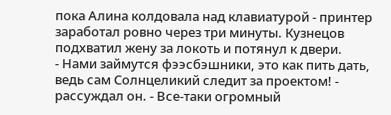пока Алина колдовала над клавиатурой - принтер заработал ровно через три минуты. Кузнецов подхватил жену за локоть и потянул к двери.
- Нами займутся фээсбэшники, это как пить дать, ведь сам Солнцеликий следит за проектом! - рассуждал он. - Все-таки огромный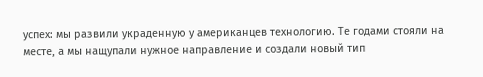успех: мы развили украденную у американцев технологию. Те годами стояли на месте, а мы нащупали нужное направление и создали новый тип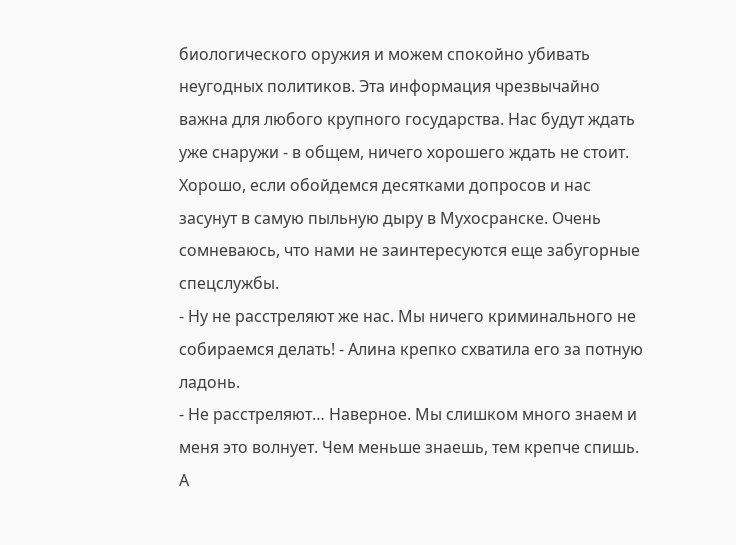биологического оружия и можем спокойно убивать неугодных политиков. Эта информация чрезвычайно важна для любого крупного государства. Нас будут ждать уже снаружи - в общем, ничего хорошего ждать не стоит. Хорошо, если обойдемся десятками допросов и нас засунут в самую пыльную дыру в Мухосранске. Очень сомневаюсь, что нами не заинтересуются еще забугорные спецслужбы.
- Ну не расстреляют же нас. Мы ничего криминального не собираемся делать! - Алина крепко схватила его за потную ладонь.
- Не расстреляют… Наверное. Мы слишком много знаем и меня это волнует. Чем меньше знаешь, тем крепче спишь. А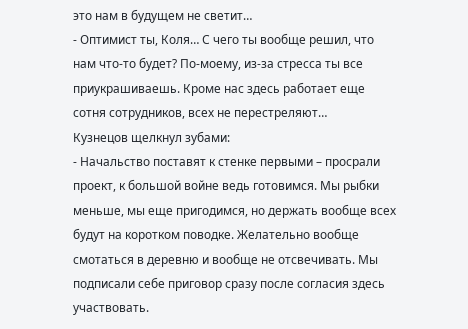это нам в будущем не светит…
- Оптимист ты, Коля… С чего ты вообще решил, что нам что-то будет? По-моему, из-за стресса ты все приукрашиваешь. Кроме нас здесь работает еще сотня сотрудников, всех не перестреляют…
Кузнецов щелкнул зубами:
- Начальство поставят к стенке первыми – просрали проект, к большой войне ведь готовимся. Мы рыбки меньше, мы еще пригодимся, но держать вообще всех будут на коротком поводке. Желательно вообще смотаться в деревню и вообще не отсвечивать. Мы подписали себе приговор сразу после согласия здесь участвовать.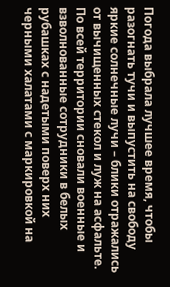Погода выбрала лучшее время, чтобы разогнать тучи и выпустить на свободу яркие солнечные лучи – блики отражались от вычищенных стекол и луж на асфальте. По всей территории сновали военные и взволнованные сотрудники в белых рубашках с надетыми поверх них черными халатами с маркировкой на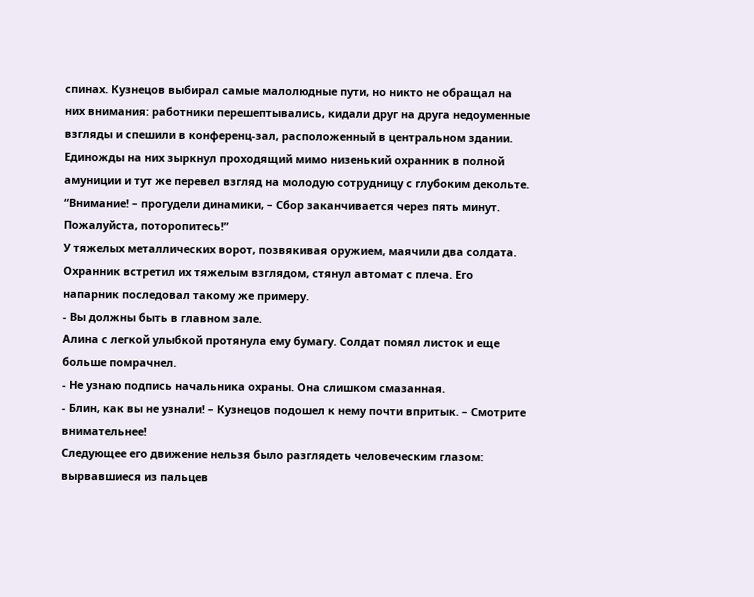спинах. Кузнецов выбирал самые малолюдные пути, но никто не обращал на них внимания: работники перешептывались, кидали друг на друга недоуменные взгляды и спешили в конференц-зал, расположенный в центральном здании. Единожды на них зыркнул проходящий мимо низенький охранник в полной амуниции и тут же перевел взгляд на молодую сотрудницу с глубоким декольте.
“Внимание! – прогудели динамики, – Сбор заканчивается через пять минут. Пожалуйста, поторопитесь!”
У тяжелых металлических ворот, позвякивая оружием, маячили два солдата. Охранник встретил их тяжелым взглядом, стянул автомат с плеча. Его напарник последовал такому же примеру.
- Вы должны быть в главном зале.
Алина с легкой улыбкой протянула ему бумагу. Солдат помял листок и еще больше помрачнел.
- Не узнаю подпись начальника охраны. Она слишком смазанная.
- Блин, как вы не узнали! – Кузнецов подошел к нему почти впритык. – Смотрите внимательнее!
Следующее его движение нельзя было разглядеть человеческим глазом: вырвавшиеся из пальцев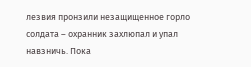лезвия пронзили незащищенное горло солдата – охранник захлюпал и упал навзничь. Пока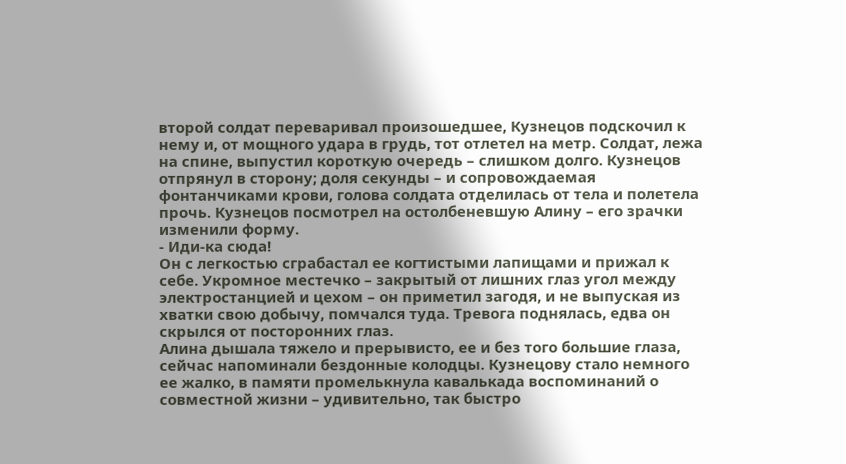второй солдат переваривал произошедшее, Кузнецов подскочил к нему и, от мощного удара в грудь, тот отлетел на метр. Солдат, лежа на спине, выпустил короткую очередь – слишком долго. Кузнецов отпрянул в сторону; доля секунды – и сопровождаемая фонтанчиками крови, голова солдата отделилась от тела и полетела прочь. Кузнецов посмотрел на остолбеневшую Алину – его зрачки изменили форму.
- Иди-ка сюда!
Он с легкостью сграбастал ее когтистыми лапищами и прижал к себе. Укромное местечко – закрытый от лишних глаз угол между электростанцией и цехом – он приметил загодя, и не выпуская из хватки свою добычу, помчался туда. Тревога поднялась, едва он скрылся от посторонних глаз.
Алина дышала тяжело и прерывисто, ее и без того большие глаза, сейчас напоминали бездонные колодцы. Кузнецову стало немного ее жалко, в памяти промелькнула кавалькада воспоминаний о совместной жизни – удивительно, так быстро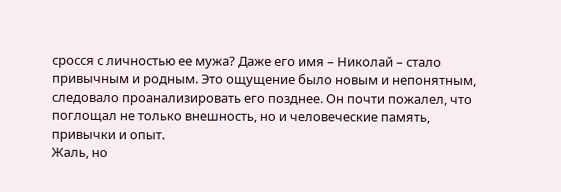сросся с личностью ее мужа? Даже его имя – Николай – стало привычным и родным. Это ощущение было новым и непонятным, следовало проанализировать его позднее. Он почти пожалел, что поглощал не только внешность, но и человеческие память, привычки и опыт.
Жаль, но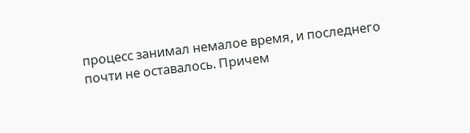процесс занимал немалое время, и последнего почти не оставалось. Причем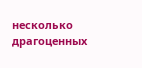несколько драгоценных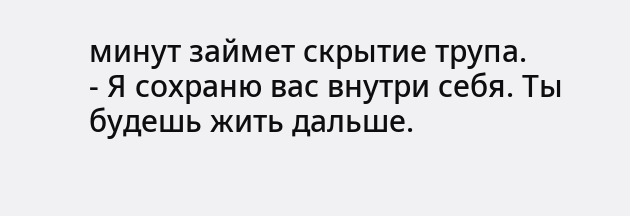минут займет скрытие трупа.
- Я сохраню вас внутри себя. Ты будешь жить дальше.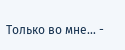Только во мне… -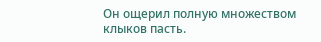Он ощерил полную множеством клыков пасть.